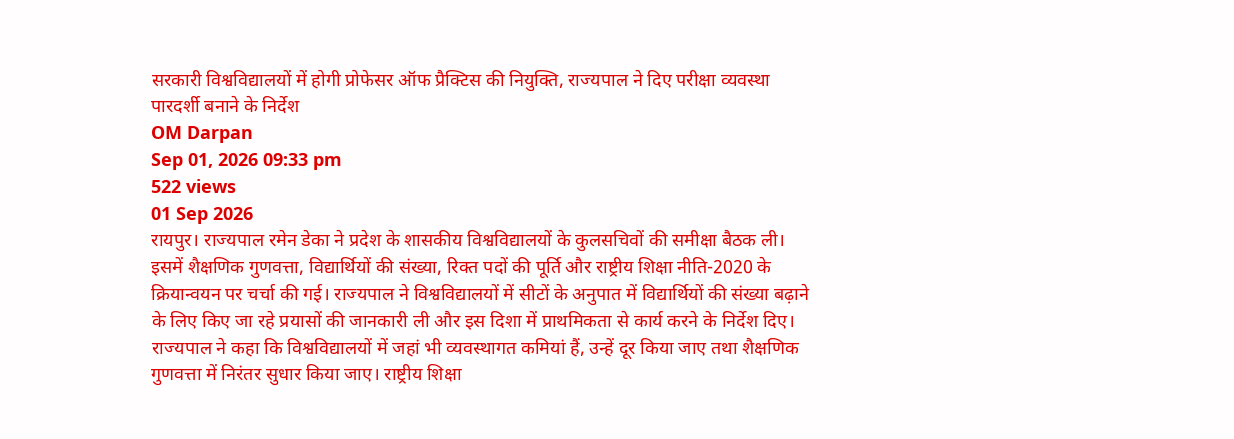सरकारी विश्वविद्यालयों में होगी प्रोफेसर ऑफ प्रैक्टिस की नियुक्ति, राज्यपाल ने दिए परीक्षा व्यवस्था पारदर्शी बनाने के निर्देश
OM Darpan
Sep 01, 2026 09:33 pm
522 views
01 Sep 2026
रायपुर। राज्यपाल रमेन डेका ने प्रदेश के शासकीय विश्वविद्यालयों के कुलसचिवों की समीक्षा बैठक ली। इसमें शैक्षणिक गुणवत्ता, विद्यार्थियों की संख्या, रिक्त पदों की पूर्ति और राष्ट्रीय शिक्षा नीति-2020 के क्रियान्वयन पर चर्चा की गई। राज्यपाल ने विश्वविद्यालयों में सीटों के अनुपात में विद्यार्थियों की संख्या बढ़ाने के लिए किए जा रहे प्रयासों की जानकारी ली और इस दिशा में प्राथमिकता से कार्य करने के निर्देश दिए।
राज्यपाल ने कहा कि विश्वविद्यालयों में जहां भी व्यवस्थागत कमियां हैं, उन्हें दूर किया जाए तथा शैक्षणिक गुणवत्ता में निरंतर सुधार किया जाए। राष्ट्रीय शिक्षा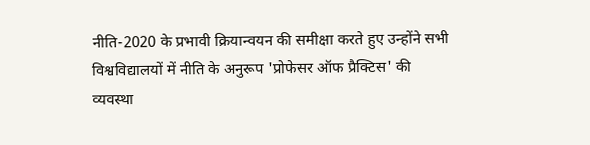नीति-2020 के प्रभावी क्रियान्वयन की समीक्षा करते हुए उन्होंने सभी विश्वविद्यालयों में नीति के अनुरूप 'प्रोफेसर ऑफ प्रैक्टिस' की व्यवस्था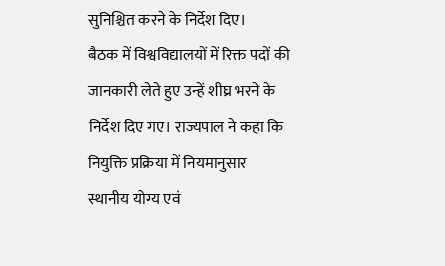सुनिश्चित करने के निर्देश दिए।
बैठक में विश्वविद्यालयों में रिक्त पदों की जानकारी लेते हुए उन्हें शीघ्र भरने के निर्देश दिए गए। राज्यपाल ने कहा कि नियुक्ति प्रक्रिया में नियमानुसार स्थानीय योग्य एवं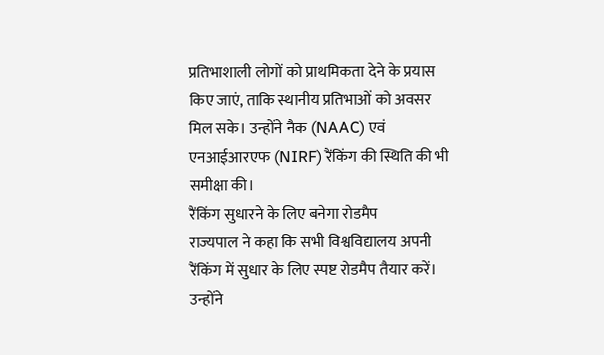प्रतिभाशाली लोगों को प्राथमिकता देने के प्रयास किए जाएं, ताकि स्थानीय प्रतिभाओं को अवसर मिल सके। उन्होंने नैक (NAAC) एवं एनआईआरएफ (NIRF) रैंकिंग की स्थिति की भी समीक्षा की।
रैंकिंग सुधारने के लिए बनेगा रोडमैप
राज्यपाल ने कहा कि सभी विश्वविद्यालय अपनी रैंकिंग में सुधार के लिए स्पष्ट रोडमैप तैयार करें। उन्होंने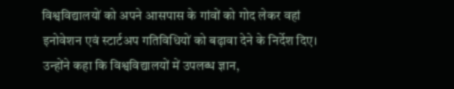विश्वविद्यालयों को अपने आसपास के गांवों को गोद लेकर वहां इनोवेशन एवं स्टार्टअप गतिविधियों को बढ़ावा देने के निर्देश दिए। उन्होंने कहा कि विश्वविद्यालयों में उपलब्ध ज्ञान,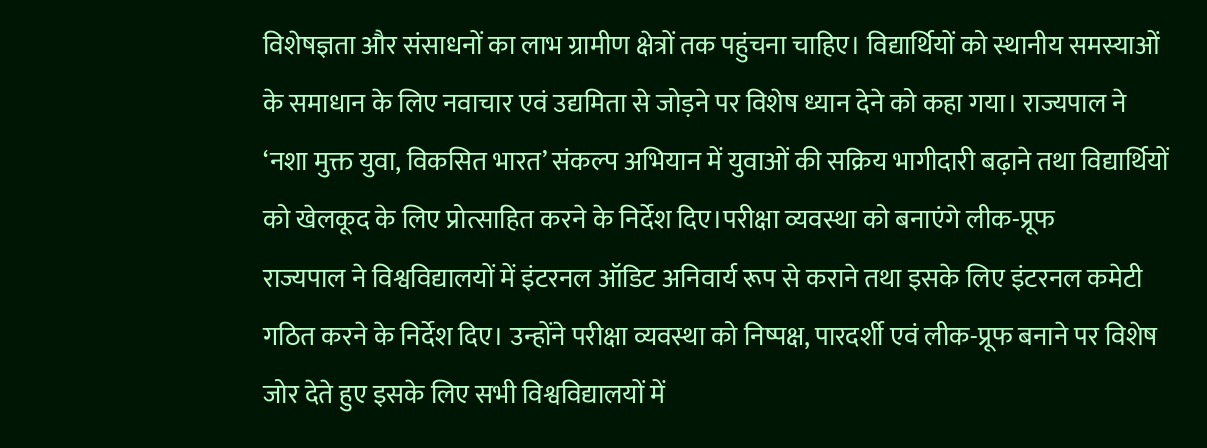विशेषज्ञता और संसाधनों का लाभ ग्रामीण क्षेत्रों तक पहुंचना चाहिए। विद्यार्थियों को स्थानीय समस्याओं के समाधान के लिए नवाचार एवं उद्यमिता से जोड़ने पर विशेष ध्यान देने को कहा गया। राज्यपाल ने ‘नशा मुक्त युवा, विकसित भारत’ संकल्प अभियान में युवाओं की सक्रिय भागीदारी बढ़ाने तथा विद्यार्थियों को खेलकूद के लिए प्रोत्साहित करने के निर्देश दिए।परीक्षा व्यवस्था को बनाएंगे लीक-प्रूफ
राज्यपाल ने विश्वविद्यालयों में इंटरनल ऑडिट अनिवार्य रूप से कराने तथा इसके लिए इंटरनल कमेटी गठित करने के निर्देश दिए। उन्होंने परीक्षा व्यवस्था को निष्पक्ष, पारदर्शी एवं लीक-प्रूफ बनाने पर विशेष जोर देते हुए इसके लिए सभी विश्वविद्यालयों में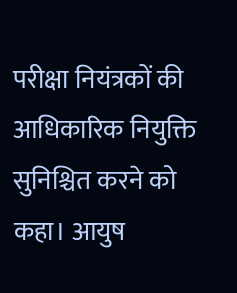परीक्षा नियंत्रकों की आधिकारिक नियुक्ति सुनिश्चित करने को कहा। आयुष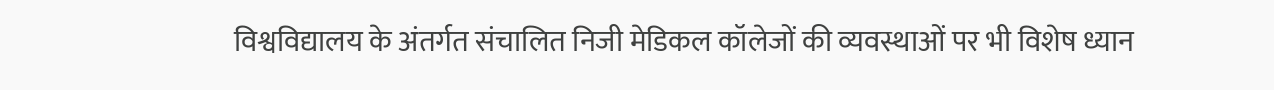विश्वविद्यालय के अंतर्गत संचालित निजी मेडिकल कॉलेजों की व्यवस्थाओं पर भी विशेष ध्यान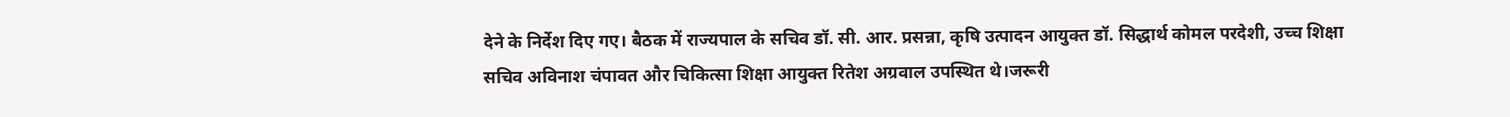देने के निर्देश दिए गए। बैठक में राज्यपाल के सचिव डॉ. सी. आर. प्रसन्ना, कृषि उत्पादन आयुक्त डॉ. सिद्धार्थ कोमल परदेशी, उच्च शिक्षा सचिव अविनाश चंपावत और चिकित्सा शिक्षा आयुक्त रितेश अग्रवाल उपस्थित थे।जरूरी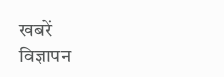खबरें
विज्ञापन